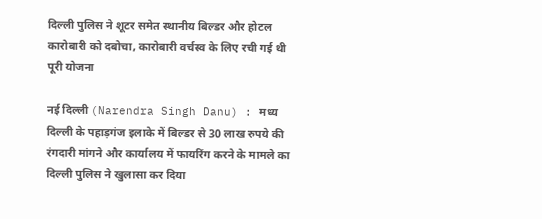दिल्ली पुलिस ने शूटर समेत स्थानीय बिल्डर और होटल कारोबारी को दबोचा, कारोबारी वर्चस्व के लिए रची गई थी पूरी योजना

नई दिल्ली (Narendra Singh Danu) : मध्य दिल्ली के पहाड़गंज इलाके में बिल्डर से 30 लाख रुपये की रंगदारी मांगने और कार्यालय में फायरिंग करने के मामले का दिल्ली पुलिस ने खुलासा कर दिया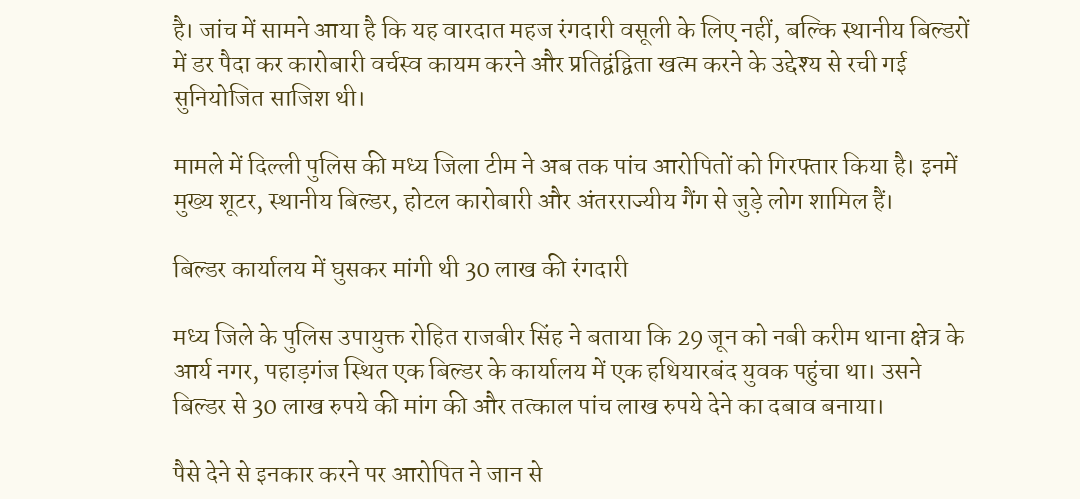है। जांच में सामने आया है कि यह वारदात महज रंगदारी वसूली के लिए नहीं, बल्कि स्थानीय बिल्डरों में डर पैदा कर कारोबारी वर्चस्व कायम करने और प्रतिद्वंद्विता खत्म करने के उद्देश्य से रची गई सुनियोजित साजिश थी।

मामले में दिल्ली पुलिस की मध्य जिला टीम ने अब तक पांच आरोपितों को गिरफ्तार किया है। इनमें मुख्य शूटर, स्थानीय बिल्डर, होटल कारोबारी और अंतरराज्यीय गैंग से जुड़े लोग शामिल हैं।

बिल्डर कार्यालय में घुसकर मांगी थी 30 लाख की रंगदारी

मध्य जिले के पुलिस उपायुक्त रोहित राजबीर सिंह ने बताया कि 29 जून को नबी करीम थाना क्षेत्र के आर्य नगर, पहाड़गंज स्थित एक बिल्डर के कार्यालय में एक हथियारबंद युवक पहुंचा था। उसने बिल्डर से 30 लाख रुपये की मांग की और तत्काल पांच लाख रुपये देने का दबाव बनाया।

पैसे देने से इनकार करने पर आरोपित ने जान से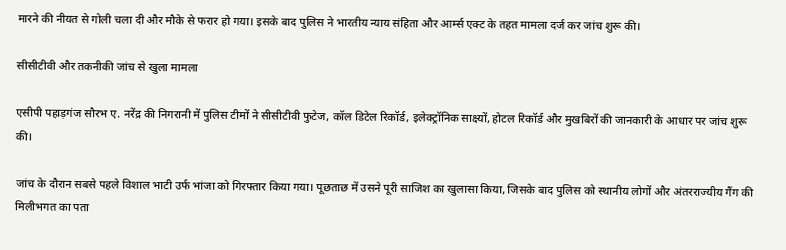मारने की नीयत से गोली चला दी और मौके से फरार हो गया। इसके बाद पुलिस ने भारतीय न्याय संहिता और आर्म्स एक्ट के तहत मामला दर्ज कर जांच शुरू की।

सीसीटीवी और तकनीकी जांच से खुला मामला

एसीपी पहाड़गंज सौरभ ए. नरेंद्र की निगरानी में पुलिस टीमों ने सीसीटीवी फुटेज, कॉल डिटेल रिकॉर्ड, इलेक्ट्रॉनिक साक्ष्यों, होटल रिकॉर्ड और मुखबिरों की जानकारी के आधार पर जांच शुरू की।

जांच के दौरान सबसे पहले विशाल भाटी उर्फ भांजा को गिरफ्तार किया गया। पूछताछ में उसने पूरी साजिश का खुलासा किया, जिसके बाद पुलिस को स्थानीय लोगों और अंतरराज्यीय गैंग की मिलीभगत का पता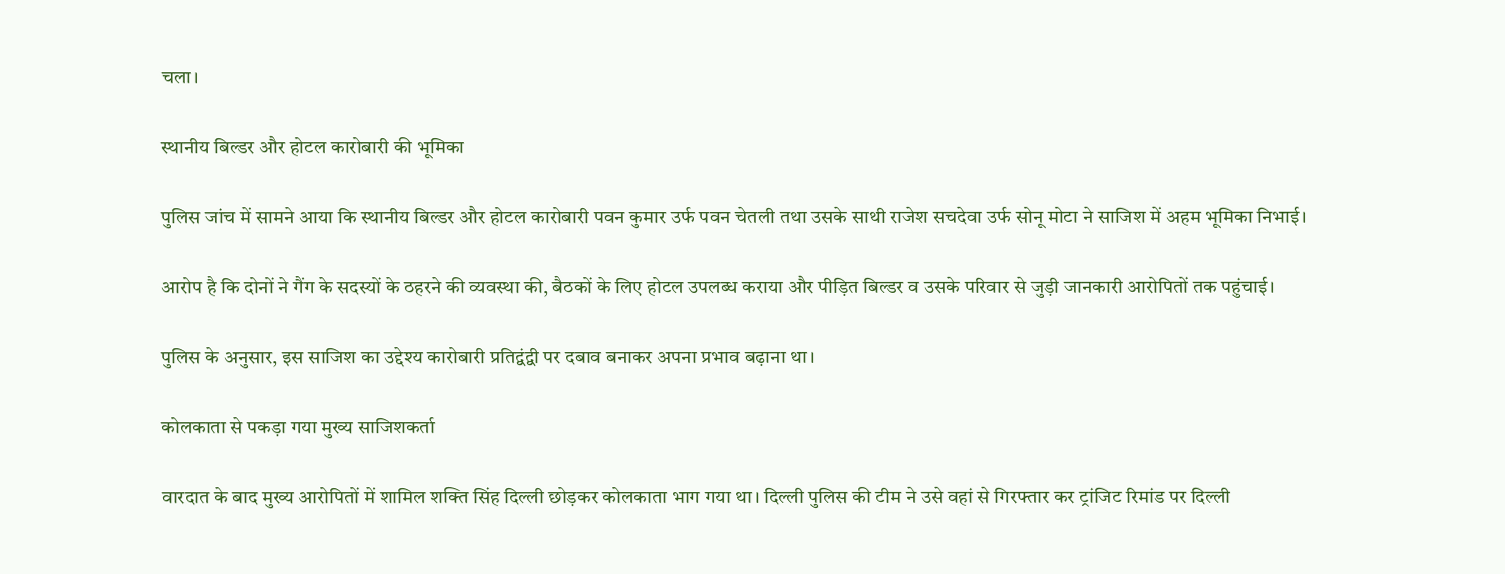चला।

स्थानीय बिल्डर और होटल कारोबारी की भूमिका

पुलिस जांच में सामने आया कि स्थानीय बिल्डर और होटल कारोबारी पवन कुमार उर्फ पवन चेतली तथा उसके साथी राजेश सचदेवा उर्फ सोनू मोटा ने साजिश में अहम भूमिका निभाई।

आरोप है कि दोनों ने गैंग के सदस्यों के ठहरने की व्यवस्था की, बैठकों के लिए होटल उपलब्ध कराया और पीड़ित बिल्डर व उसके परिवार से जुड़ी जानकारी आरोपितों तक पहुंचाई।

पुलिस के अनुसार, इस साजिश का उद्देश्य कारोबारी प्रतिद्वंद्वी पर दबाव बनाकर अपना प्रभाव बढ़ाना था।

कोलकाता से पकड़ा गया मुख्य साजिशकर्ता

वारदात के बाद मुख्य आरोपितों में शामिल शक्ति सिंह दिल्ली छोड़कर कोलकाता भाग गया था। दिल्ली पुलिस की टीम ने उसे वहां से गिरफ्तार कर ट्रांजिट रिमांड पर दिल्ली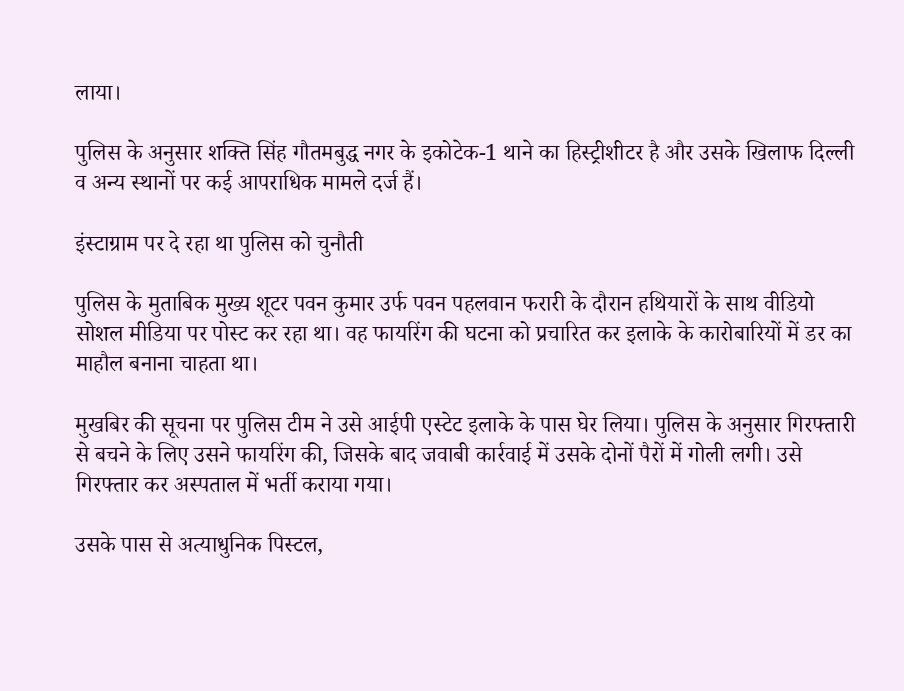लाया।

पुलिस के अनुसार शक्ति सिंह गौतमबुद्ध नगर के इकोटेक-1 थाने का हिस्ट्रीशीटर है और उसके खिलाफ दिल्ली व अन्य स्थानों पर कई आपराधिक मामले दर्ज हैं।

इंस्टाग्राम पर दे रहा था पुलिस को चुनौती

पुलिस के मुताबिक मुख्य शूटर पवन कुमार उर्फ पवन पहलवान फरारी के दौरान हथियारों के साथ वीडियो सोशल मीडिया पर पोस्ट कर रहा था। वह फायरिंग की घटना को प्रचारित कर इलाके के कारोबारियों में डर का माहौल बनाना चाहता था।

मुखबिर की सूचना पर पुलिस टीम ने उसे आईपी एस्टेट इलाके के पास घेर लिया। पुलिस के अनुसार गिरफ्तारी से बचने के लिए उसने फायरिंग की, जिसके बाद जवाबी कार्रवाई में उसके दोनों पैरों में गोली लगी। उसे गिरफ्तार कर अस्पताल में भर्ती कराया गया।

उसके पास से अत्याधुनिक पिस्टल,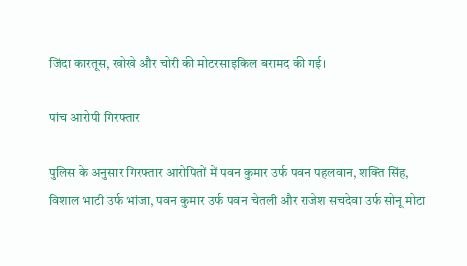जिंदा कारतूस, खोखे और चोरी की मोटरसाइकिल बरामद की गई।

पांच आरोपी गिरफ्तार

पुलिस के अनुसार गिरफ्तार आरोपितों में पवन कुमार उर्फ पवन पहलवान, शक्ति सिंह, विशाल भाटी उर्फ भांजा, पवन कुमार उर्फ पवन चेतली और राजेश सचदेवा उर्फ सोनू मोटा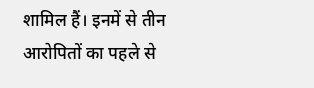शामिल हैं। इनमें से तीन आरोपितों का पहले से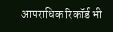आपराधिक रिकॉर्ड भी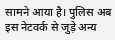सामने आया है। पुलिस अब इस नेटवर्क से जुड़े अन्य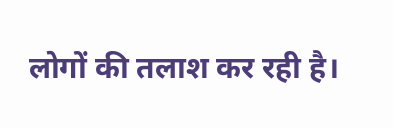लोगों की तलाश कर रही है।